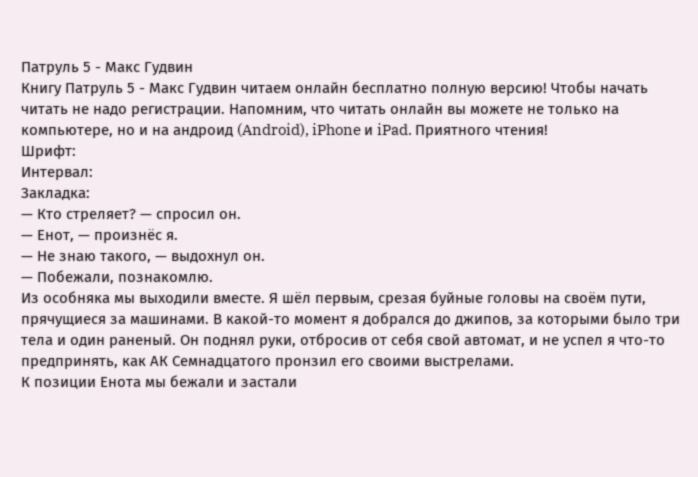Патруль 5 - Макс Гудвин
Книгу Патруль 5 - Макс Гудвин читаем онлайн бесплатно полную версию! Чтобы начать читать не надо регистрации. Напомним, что читать онлайн вы можете не только на компьютере, но и на андроид (Android), iPhone и iPad. Приятного чтения!
Шрифт:
Интервал:
Закладка:
— Кто стреляет? — спросил он.
— Енот, — произнёс я.
— Не знаю такого, — выдохнул он.
— Побежали, познакомлю.
Из особняка мы выходили вместе. Я шёл первым, срезая буйные головы на своём пути, прячущиеся за машинами. В какой-то момент я добрался до джипов, за которыми было три тела и один раненый. Он поднял руки, отбросив от себя свой автомат, и не успел я что-то предпринять, как АК Семнадцатого пронзил его своими выстрелами.
К позиции Енота мы бежали и застали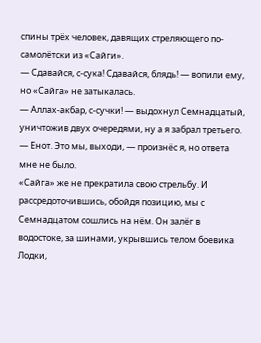спины трёх человек, давящих стреляющего по-самолётски из «Сайги».
— Сдавайся, с-сука! Сдавайся, блядь! — вопили ему, но «Сайга» не затыкалась.
— Аллах-акбар, с-сучки! — выдохнул Семнадцатый, уничтожив двух очередями, ну а я забрал третьего.
— Енот. Это мы, выходи, — произнёс я, но ответа мне не было.
«Сайга» же не прекратила свою стрельбу. И рассредоточившись, обойдя позицию, мы с Семнадцатом сошлись на нём. Он залёг в водостоке, за шинами, укрывшись телом боевика Лодки,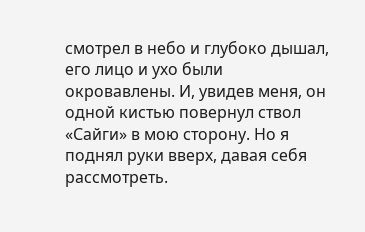смотрел в небо и глубоко дышал, его лицо и ухо были окровавлены. И, увидев меня, он одной кистью повернул ствол «Сайги» в мою сторону. Но я поднял руки вверх, давая себя рассмотреть.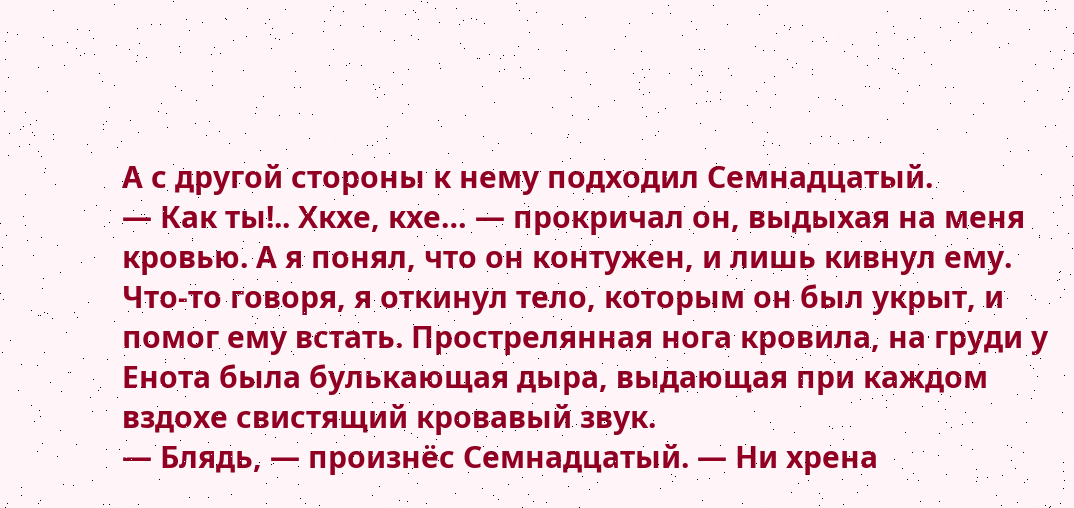А с другой стороны к нему подходил Семнадцатый.
— Как ты!.. Хкхе, кхе… — прокричал он, выдыхая на меня кровью. А я понял, что он контужен, и лишь кивнул ему. Что-то говоря, я откинул тело, которым он был укрыт, и помог ему встать. Прострелянная нога кровила, на груди у Енота была булькающая дыра, выдающая при каждом вздохе свистящий кровавый звук.
— Блядь, — произнёс Семнадцатый. — Ни хрена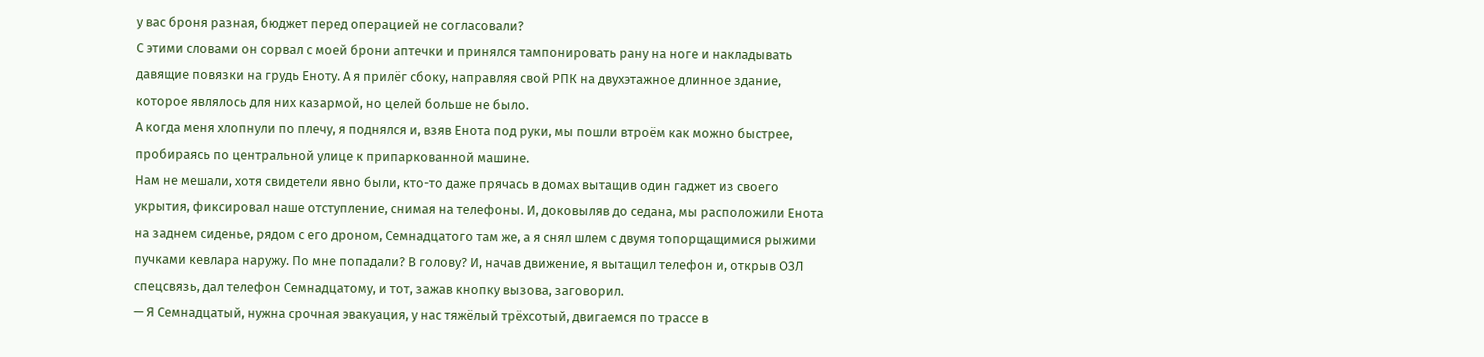у вас броня разная, бюджет перед операцией не согласовали?
С этими словами он сорвал с моей брони аптечки и принялся тампонировать рану на ноге и накладывать давящие повязки на грудь Еноту. А я прилёг сбоку, направляя свой РПК на двухэтажное длинное здание, которое являлось для них казармой, но целей больше не было.
А когда меня хлопнули по плечу, я поднялся и, взяв Енота под руки, мы пошли втроём как можно быстрее, пробираясь по центральной улице к припаркованной машине.
Нам не мешали, хотя свидетели явно были, кто-то даже прячась в домах вытащив один гаджет из своего укрытия, фиксировал наше отступление, снимая на телефоны. И, доковыляв до седана, мы расположили Енота на заднем сиденье, рядом с его дроном, Семнадцатого там же, а я снял шлем с двумя топорщащимися рыжими пучками кевлара наружу. По мне попадали? В голову? И, начав движение, я вытащил телефон и, открыв ОЗЛ спецсвязь, дал телефон Семнадцатому, и тот, зажав кнопку вызова, заговорил.
— Я Семнадцатый, нужна срочная эвакуация, у нас тяжёлый трёхсотый, двигаемся по трассе в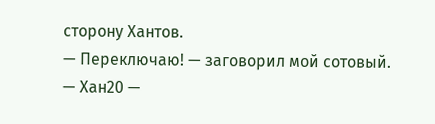сторону Хантов.
— Переключаю! — заговорил мой сотовый.
— Хан20 —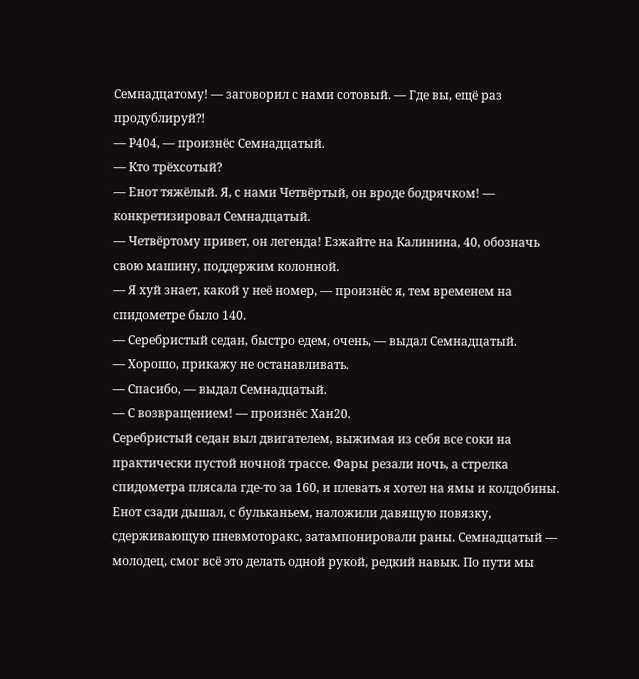Семнадцатому! — заговорил с нами сотовый. — Где вы, ещё раз продублируй⁈
— Р404, — произнёс Семнадцатый.
— Кто трёхсотый?
— Енот тяжёлый. Я, с нами Четвёртый, он вроде бодрячком! — конкретизировал Семнадцатый.
— Четвёртому привет, он легенда! Езжайте на Калинина, 40, обозначь свою машину, поддержим колонной.
— Я хуй знает, какой у неё номер, — произнёс я, тем временем на спидометре было 140.
— Серебристый седан, быстро едем, очень, — выдал Семнадцатый.
— Хорошо, прикажу не останавливать.
— Спасибо, — выдал Семнадцатый.
— С возвращением! — произнёс Хан20.
Серебристый седан выл двигателем, выжимая из себя все соки на практически пустой ночной трассе. Фары резали ночь, а стрелка спидометра плясала где-то за 160, и плевать я хотел на ямы и колдобины. Енот сзади дышал, с бульканьем, наложили давящую повязку, сдерживающую пневмоторакс, затампонировали раны. Семнадцатый — молодец, смог всё это делать одной рукой, редкий навык. По пути мы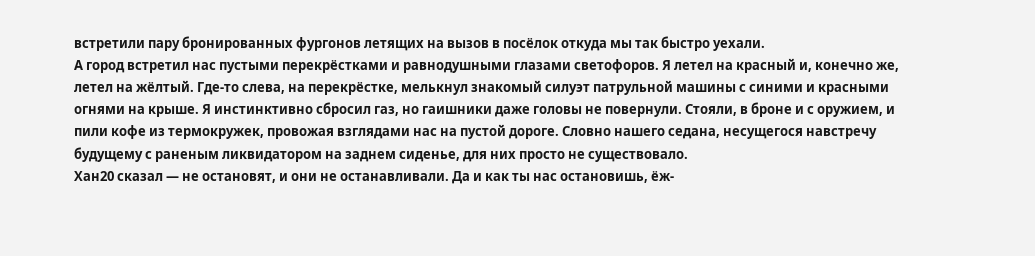встретили пару бронированных фургонов летящих на вызов в посёлок откуда мы так быстро уехали.
А город встретил нас пустыми перекрёстками и равнодушными глазами светофоров. Я летел на красный и, конечно же, летел на жёлтый. Где-то слева, на перекрёстке, мелькнул знакомый силуэт патрульной машины с синими и красными огнями на крыше. Я инстинктивно сбросил газ, но гаишники даже головы не повернули. Стояли, в броне и с оружием, и пили кофе из термокружек, провожая взглядами нас на пустой дороге. Словно нашего седана, несущегося навстречу будущему с раненым ликвидатором на заднем сиденье, для них просто не существовало.
Хан20 сказал — не остановят, и они не останавливали. Да и как ты нас остановишь, ёж-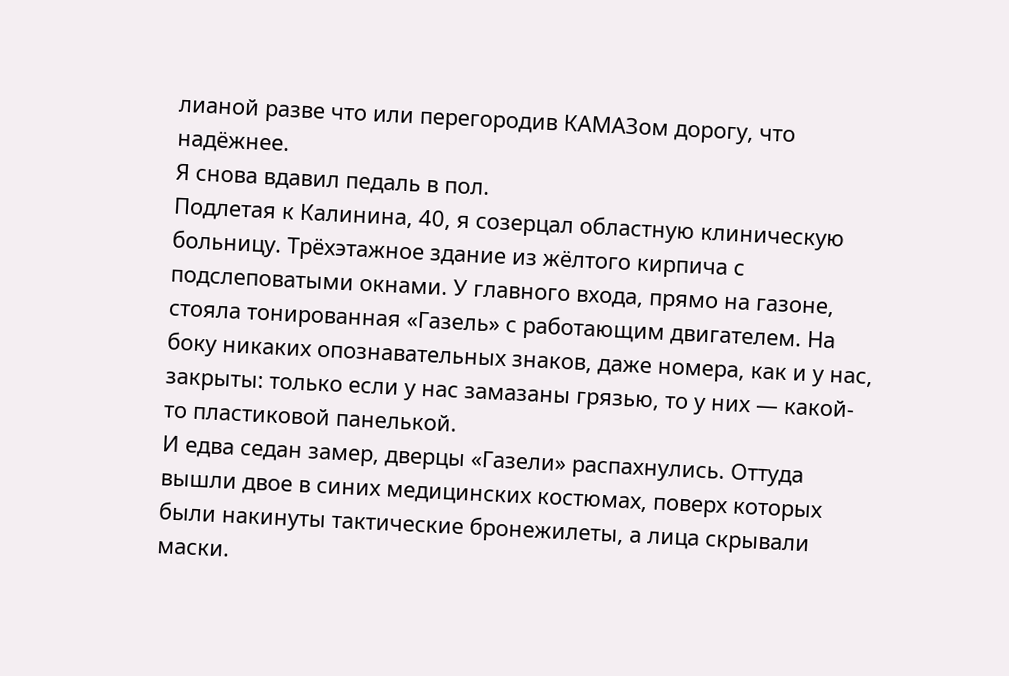лианой разве что или перегородив КАМАЗом дорогу, что надёжнее.
Я снова вдавил педаль в пол.
Подлетая к Калинина, 40, я созерцал областную клиническую больницу. Трёхэтажное здание из жёлтого кирпича с подслеповатыми окнами. У главного входа, прямо на газоне, стояла тонированная «Газель» с работающим двигателем. На боку никаких опознавательных знаков, даже номера, как и у нас, закрыты: только если у нас замазаны грязью, то у них — какой-то пластиковой панелькой.
И едва седан замер, дверцы «Газели» распахнулись. Оттуда вышли двое в синих медицинских костюмах, поверх которых были накинуты тактические бронежилеты, а лица скрывали маски.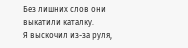Без лишних слов они выкатили каталку.
Я выскочил из-за руля,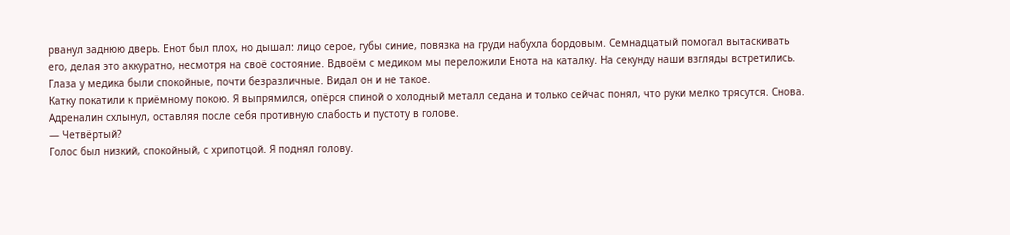рванул заднюю дверь. Енот был плох, но дышал: лицо серое, губы синие, повязка на груди набухла бордовым. Семнадцатый помогал вытаскивать его, делая это аккуратно, несмотря на своё состояние. Вдвоём с медиком мы переложили Енота на каталку. На секунду наши взгляды встретились. Глаза у медика были спокойные, почти безразличные. Видал он и не такое.
Катку покатили к приёмному покою. Я выпрямился, опёрся спиной о холодный металл седана и только сейчас понял, что руки мелко трясутся. Снова. Адреналин схлынул, оставляя после себя противную слабость и пустоту в голове.
— Четвёртый?
Голос был низкий, спокойный, с хрипотцой. Я поднял голову.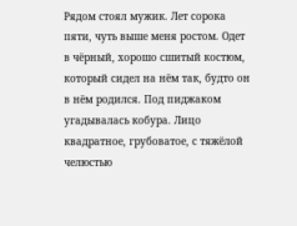Рядом стоял мужик. Лет сорока пяти, чуть выше меня ростом. Одет в чёрный, хорошо сшитый костюм, который сидел на нём так, будто он в нём родился. Под пиджаком угадывалась кобура. Лицо квадратное, грубоватое, с тяжёлой челюстью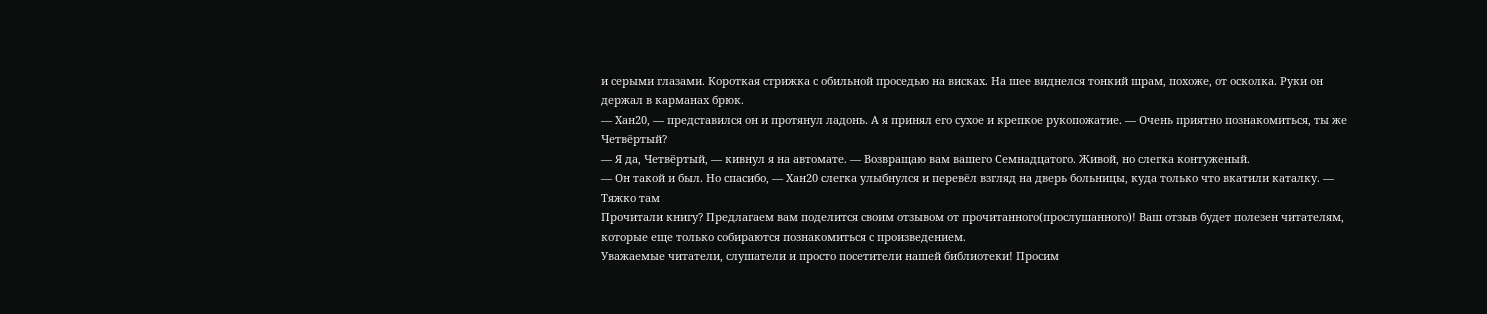и серыми глазами. Короткая стрижка с обильной проседью на висках. На шее виднелся тонкий шрам, похоже, от осколка. Руки он держал в карманах брюк.
— Хан20, — представился он и протянул ладонь. А я принял его сухое и крепкое рукопожатие. — Очень приятно познакомиться, ты же Четвёртый?
— Я да, Четвёртый, — кивнул я на автомате. — Возвращаю вам вашего Семнадцатого. Живой, но слегка контуженый.
— Он такой и был. Но спасибо, — Хан20 слегка улыбнулся и перевёл взгляд на дверь больницы, куда только что вкатили каталку. — Тяжко там
Прочитали книгу? Предлагаем вам поделится своим отзывом от прочитанного(прослушанного)! Ваш отзыв будет полезен читателям, которые еще только собираются познакомиться с произведением.
Уважаемые читатели, слушатели и просто посетители нашей библиотеки! Просим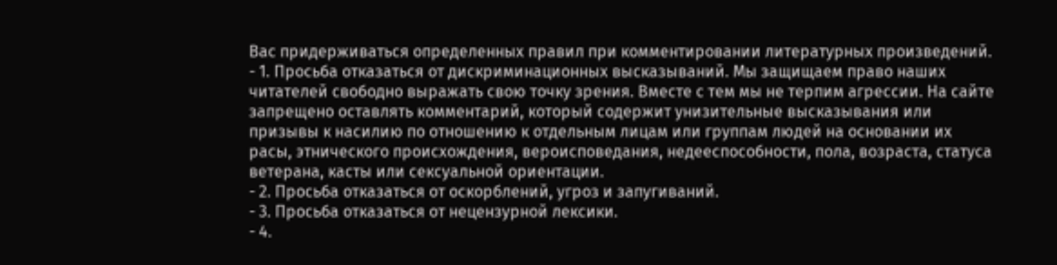Вас придерживаться определенных правил при комментировании литературных произведений.
- 1. Просьба отказаться от дискриминационных высказываний. Мы защищаем право наших читателей свободно выражать свою точку зрения. Вместе с тем мы не терпим агрессии. На сайте запрещено оставлять комментарий, который содержит унизительные высказывания или призывы к насилию по отношению к отдельным лицам или группам людей на основании их расы, этнического происхождения, вероисповедания, недееспособности, пола, возраста, статуса ветерана, касты или сексуальной ориентации.
- 2. Просьба отказаться от оскорблений, угроз и запугиваний.
- 3. Просьба отказаться от нецензурной лексики.
- 4.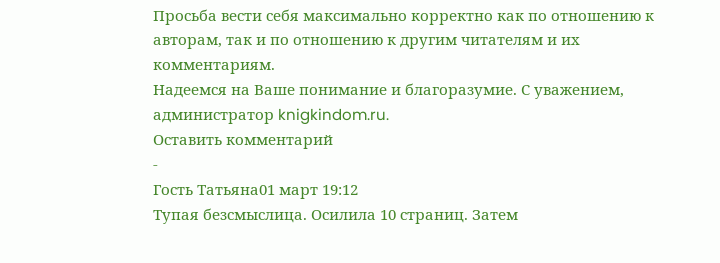Просьба вести себя максимально корректно как по отношению к авторам, так и по отношению к другим читателям и их комментариям.
Надеемся на Ваше понимание и благоразумие. С уважением, администратор knigkindom.ru.
Оставить комментарий
-
Гость Татьяна01 март 19:12
Тупая безсмыслица. Осилила 10 страниц. Затем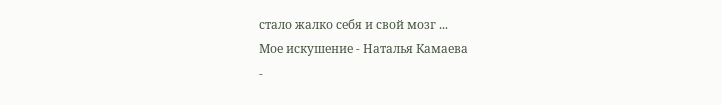стало жалко себя и свой мозг ...
Мое искушение - Наталья Камаева
-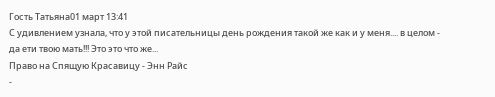Гость Татьяна01 март 13:41
С удивлением узнала, что у этой писательницы день рождения такой же как и у меня.... в целом - да ети твою мать!!! Это это что же...
Право на Спящую Красавицу - Энн Райс
-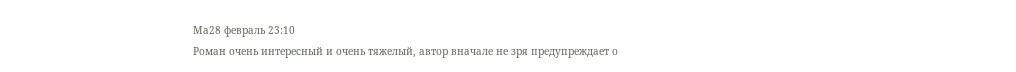Ма28 февраль 23:10
Роман очень интересный и очень тяжелый, автор вначале не зря предупреждает о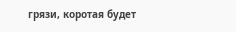грязи, коротая будет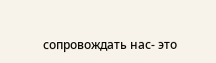сопровождать нас- это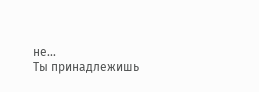не...
Ты принадлежишь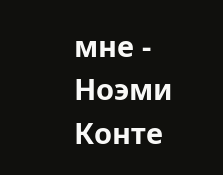мне - Ноэми Конте